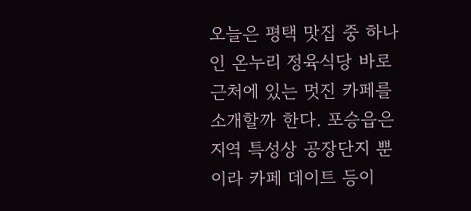오늘은 평택 맛집 중 하나인 온누리 정육식당 바로 근처에 있는 멋진 카페를 소개할까 한다. 포승읍은 지역 특성상 공장단지 뿐이라 카페 데이트 등이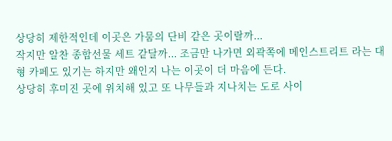상당히 제한적인데 이곳은 가뭄의 단비 같은 곳이랄까...
작지만 알찬 종합선물 세트 같달까... 조금만 나가면 외곽쪽에 메인스트리트 라는 대형 카페도 있기는 하지만 왜인지 나는 이곳이 더 마음에 든다.
상당히 후미진 곳에 위치해 있고 또 나무들과 지나치는 도로 사이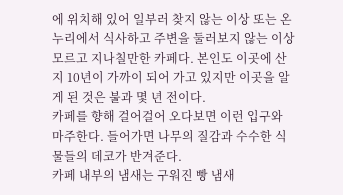에 위치해 있어 일부러 찾지 않는 이상 또는 온누리에서 식사하고 주변을 둘러보지 않는 이상 모르고 지나칠만한 카페다. 본인도 이곳에 산지 10년이 가까이 되어 가고 있지만 이곳을 알게 된 것은 불과 몇 년 전이다.
카페를 향해 걸어걸어 오다보면 이런 입구와 마주한다. 들어가면 나무의 질감과 수수한 식물들의 데코가 반겨준다.
카페 내부의 냄새는 구워진 빵 냄새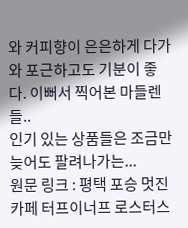와 커피향이 은은하게 다가와 포근하고도 기분이 좋다. 이뻐서 찍어본 마들렌들..
인기 있는 상품들은 조금만 늦어도 팔려나가는...
원문 링크 : 평택 포승 멋진카페 터프이너프 로스터스